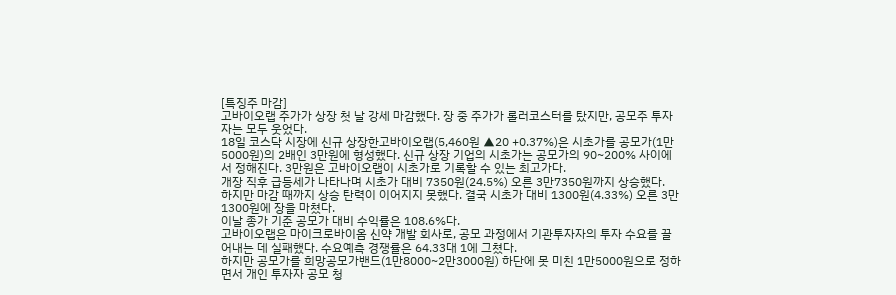[특징주 마감]
고바이오랩 주가가 상장 첫 날 강세 마감했다. 장 중 주가가 롤러코스터를 탔지만, 공모주 투자자는 모두 웃었다.
18일 코스닥 시장에 신규 상장한고바이오랩(5,460원 ▲20 +0.37%)은 시초가를 공모가(1만5000원)의 2배인 3만원에 형성했다. 신규 상장 기업의 시초가는 공모가의 90~200% 사이에서 정해진다. 3만원은 고바이오랩이 시초가로 기록할 수 있는 최고가다.
개장 직후 급등세가 나타나며 시초가 대비 7350원(24.5%) 오른 3만7350원까지 상승했다.
하지만 마감 때까지 상승 탄력이 이어지지 못했다. 결국 시초가 대비 1300원(4.33%) 오른 3만1300원에 장을 마쳤다.
이날 종가 기준 공모가 대비 수익률은 108.6%다.
고바이오랩은 마이크로바이옴 신약 개발 회사로, 공모 과정에서 기관투자자의 투자 수요를 끌어내는 데 실패했다. 수요예측 경쟁률은 64.33대 1에 그쳤다.
하지만 공모가를 희망공모가밴드(1만8000~2만3000원) 하단에 못 미친 1만5000원으로 정하면서 개인 투자자 공모 청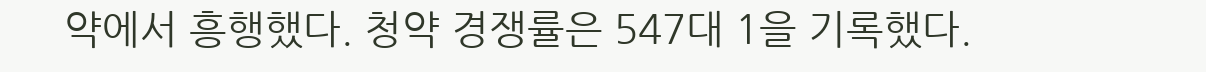약에서 흥행했다. 청약 경쟁률은 547대 1을 기록했다.